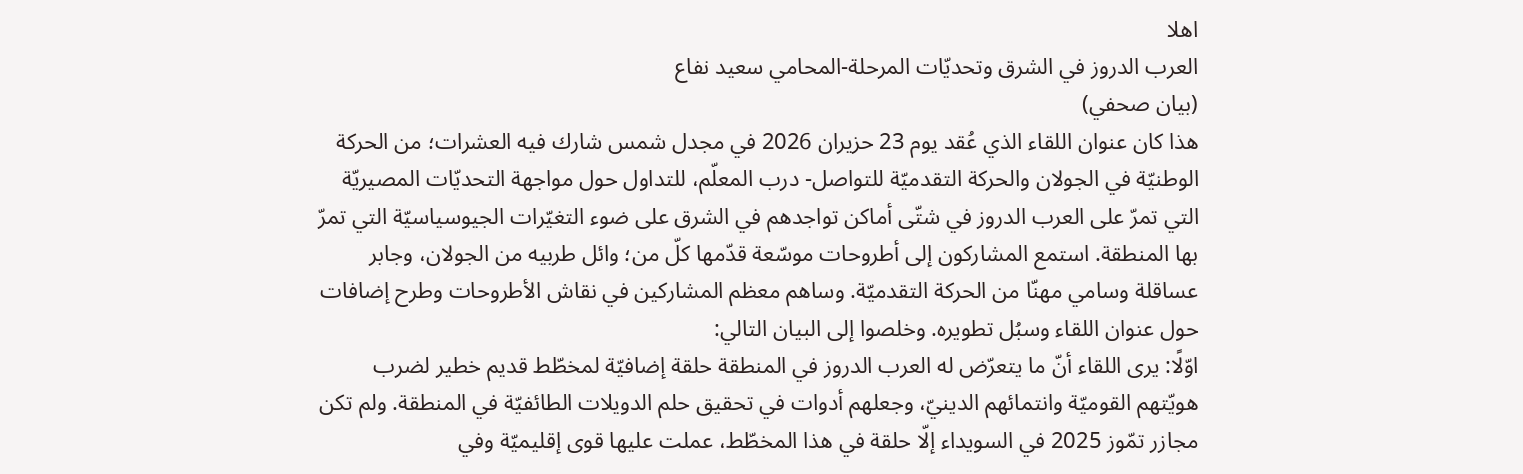اهلا
العرب الدروز في الشرق وتحديّات المرحلة-المحامي سعيد نفاع
(بيان صحفي)
هذا كان عنوان اللقاء الذي عُقد يوم 23 حزيران 2026 في مجدل شمس شارك فيه العشرات؛ من الحركة الوطنيّة في الجولان والحركة التقدميّة للتواصل- درب المعلّم، للتداول حول مواجهة التحديّات المصيريّة التي تمرّ على العرب الدروز في شتّى أماكن تواجدهم في الشرق على ضوء التغيّرات الجيوسياسيّة التي تمرّ بها المنطقة. استمع المشاركون إلى أطروحات موسّعة قدّمها كلّ من؛ وائل طربيه من الجولان، وجابر عساقلة وسامي مهنّا من الحركة التقدميّة. وساهم معظم المشاركين في نقاش الأطروحات وطرح إضافات حول عنوان اللقاء وسبُل تطويره. وخلصوا إلى البيان التالي:
اوّلًا: يرى اللقاء أنّ ما يتعرّض له العرب الدروز في المنطقة حلقة إضافيّة لمخطّط قديم خطير لضرب هويّتهم القوميّة وانتمائهم الدينيّ، وجعلهم أدوات في تحقيق حلم الدويلات الطائفيّة في المنطقة. ولم تكن مجازر تمّوز 2025 في السويداء إلّا حلقة في هذا المخطّط، عملت عليها قوى إقليميّة وفي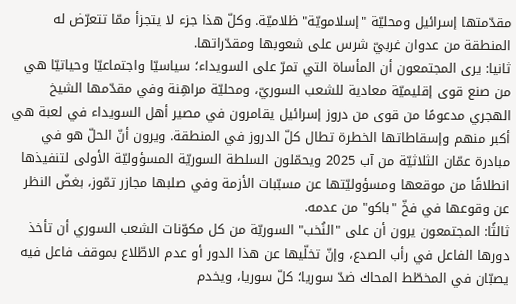مقدّمتها إسرائيل ومحليّة "إسلامويّة" ظلاميّة. وكلّ هذا جزء لا يتجزأ ممّا تتعرّض له المنطقة من عدوان غربيّ شرس على شعوبها ومقدّراتها.
ثانيا: يرى المجتمعون أن المأساة التي تمرّ على السويداء؛ سياسيّا واجتماعيّا وحياتيّا هي من صنع قوى إقليميّة معادية للشعب السوريّ، ومحليّة مراهِنة وفي مقدّمها الشيخ الهجري مدعومًا من قوى من دروز إسرائيل يقامرون في مصير أهل السويداء في لعبة هي أكبر منهم وإسقاطاتها الخطرة تطال كلّ الدروز في المنطقة. ويرون أنّ الحلّ هو في مبادرة عمّان الثلاثيّة من آب 2025 ويحمّلون السلطة السوريّة المسؤوليّة الأولى لتنفيذها انطلاقًا من موقعها ومسؤوليّتها عن مسبّبات الأزمة وفي صلبها مجازر تمّوز، بغضّ النظر عن وقوعها في فخّ "باكو" من عدمه.
ثالثًا: المجتمعون يرون أن على "النُخب" السوريّة من كل مكوّنات الشعب السوري أن تأخذ دورها الفاعل في رأب الصدع، وإنّ تخلّيها عن هذا الدور أو عدم الاطّلاع بموقف فاعل فيه يصبّان في المخطّط المحاك ضدّ سوريا؛ كلّ سوريا، ويخدم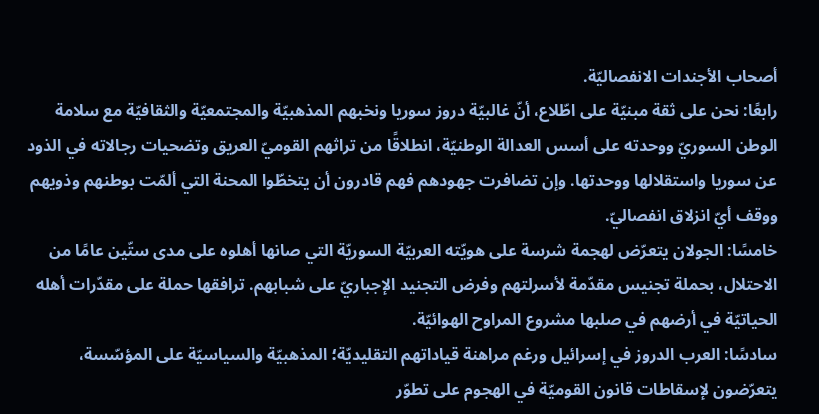أصحاب الأجندات الانفصاليّة.
رابعًا: نحن على ثقة مبنيّة على اطّلاع، أنّ غالبيّة دروز سوريا ونخبهم المذهبيّة والمجتمعيّة والثقافيّة مع سلامة الوطن السوريّ ووحدته على أسس العدالة الوطنيّة، انطلاقًا من تراثهم القوميّ العريق وتضحيات رجالاته في الذود عن سوريا واستقلالها ووحدتها. وإن تضافرت جهودهم فهم قادرون أن يتخطّوا المحنة التي ألمّت بوطنهم وذويهم ووقف أيّ انزلاق انفصاليّ.
خامسًا: الجولان يتعرّض لهجمة شرسة على هويّته العربيّة السوريّة التي صانها أهلوه على مدى ستّين عامًا من الاحتلال، بحملة تجنيس مقدّمة لأسرلتهم وفرض التجنيد الإجباريّ على شبابهم. ترافقها حملة على مقدّرات أهله الحياتيّة في أرضهم في صلبها مشروع المراوح الهوائيّة.
سادسًا: العرب الدروز في إسرائيل ورغم مراهنة قياداتهم التقليديّة؛ المذهبيّة والسياسيّة على المؤسّسة، يتعرّضون لإسقاطات قانون القوميّة في الهجوم على تطوّر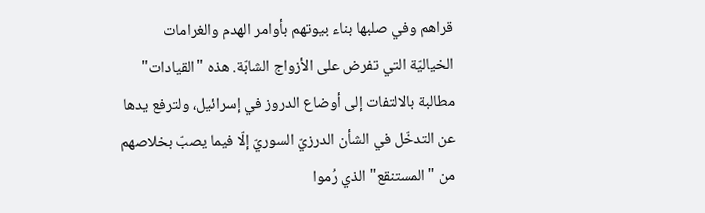قراهم وفي صلبها بناء بيوتهم بأوامر الهدم والغرامات الخياليّة التي تفرض على الأزواج الشابّة. هذه "القيادات" مطالبة بالالتفات إلى أوضاع الدروز في إسرائيل، ولترفع يدها عن التدخّل في الشأن الدرزيّ السوريّ إلّا فيما يصبّ بخلاصهم من "المستنقع" الذي رُموا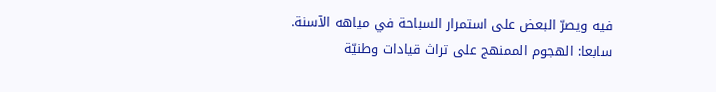فيه ويصرّ البعض على استمرار السباحة في مياهه الآسنة.
سابعا: الهجوم الممنهج على تراث قيادات وطنيّة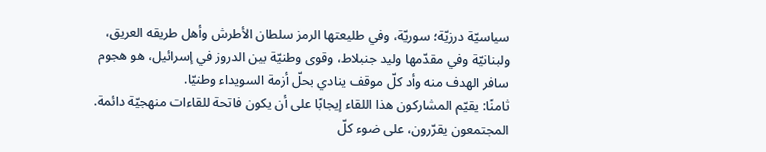سياسيّة درزيّة؛ سوريّة، وفي طليعتها الرمز سلطان الأطرش وأهل طريقه العريق، ولبنانيّة وفي مقدّمها وليد جنبلاط، وقوى وطنيّة بين الدروز في إسرائيل، هو هجوم سافر الهدف منه وأد كلّ موقف ينادي بحلّ أزمة السويداء وطنيّا.
ثامنًا: يقيّم المشاركون هذا اللقاء إيجابًا على أن يكون فاتحة للقاءات منهجيّة دائمة. المجتمعون يقرّرون، على ضوء كلّ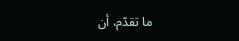ما تقدّم، أن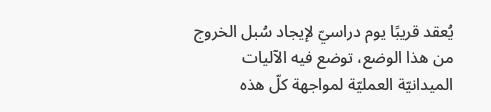يُعقد قريبًا يوم دراسيّ لإيجاد سُبل الخروج من هذا الوضع، توضع فيه الآليات الميدانيّة العمليّة لمواجهة كلّ هذه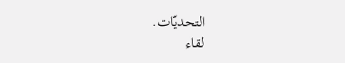التحديّات.
لقاء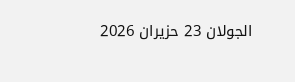الجولان 23 حزيران 2026